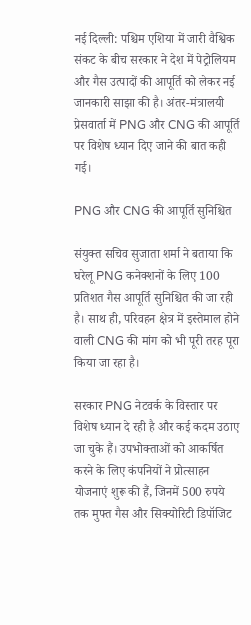नई दिल्ली: पश्चिम एशिया में जारी वैश्विक संकट के बीच सरकार ने देश में पेट्रोलियम और गैस उत्पादों की आपूर्ति को लेकर नई जानकारी साझा की है। अंतर-मंत्रालयी प्रेसवार्ता में PNG और CNG की आपूर्ति पर विशेष ध्यान दिए जाने की बात कही गई।

PNG और CNG की आपूर्ति सुनिश्चित

संयुक्त सचिव सुजाता शर्मा ने बताया कि घरेलू PNG कनेक्शनों के लिए 100 प्रतिशत गैस आपूर्ति सुनिश्चित की जा रही है। साथ ही, परिवहन क्षेत्र में इस्तेमाल होने वाली CNG की मांग को भी पूरी तरह पूरा किया जा रहा है।

सरकार PNG नेटवर्क के विस्तार पर विशेष ध्यान दे रही है और कई कदम उठाए जा चुके हैं। उपभोक्ताओं को आकर्षित करने के लिए कंपनियों ने प्रोत्साहन योजनाएं शुरू की हैं, जिनमें 500 रुपये तक मुफ्त गैस और सिक्योरिटी डिपॉजिट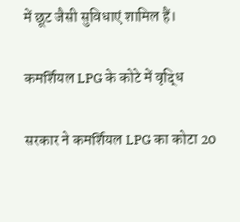में छूट जैसी सुविधाएं शामिल हैं।

कमर्शियल LPG के कोटे में वृद्धि

सरकार ने कमर्शियल LPG का कोटा 20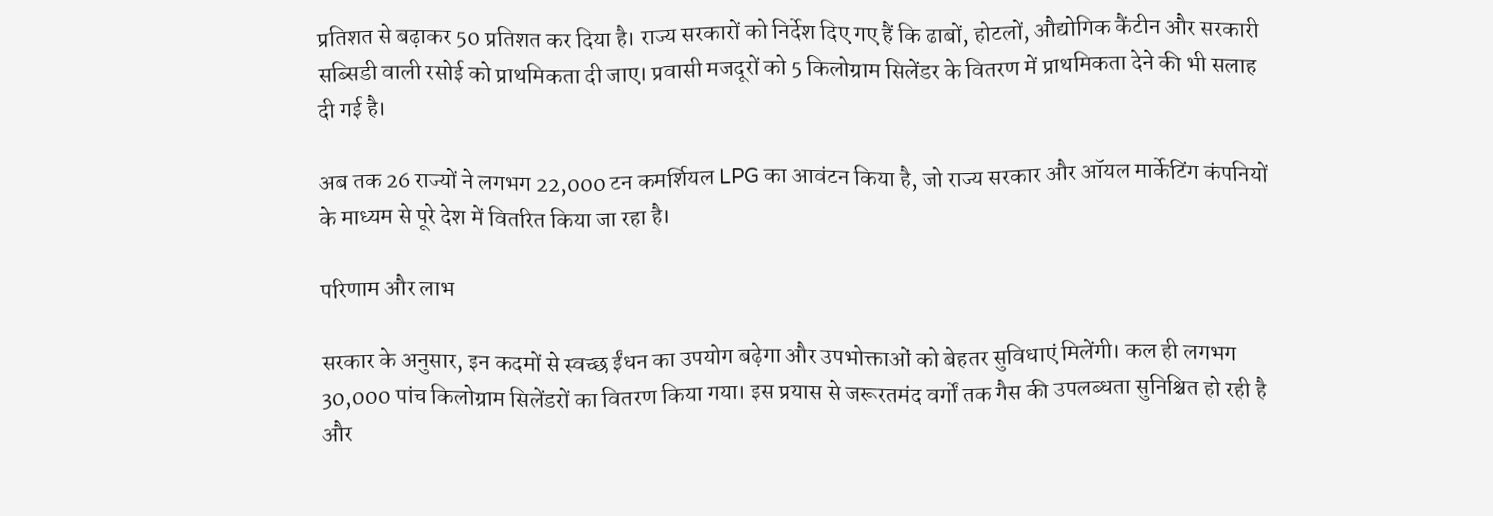प्रतिशत से बढ़ाकर 50 प्रतिशत कर दिया है। राज्य सरकारों को निर्देश दिए गए हैं कि ढाबों, होटलों, औद्योगिक कैंटीन और सरकारी सब्सिडी वाली रसोई को प्राथमिकता दी जाए। प्रवासी मजदूरों को 5 किलोग्राम सिलेंडर के वितरण में प्राथमिकता देने की भी सलाह दी गई है।

अब तक 26 राज्यों ने लगभग 22,000 टन कमर्शियल LPG का आवंटन किया है, जो राज्य सरकार और ऑयल मार्केटिंग कंपनियों के माध्यम से पूरे देश में वितरित किया जा रहा है।

परिणाम और लाभ

सरकार के अनुसार, इन कदमों से स्वच्छ ईंधन का उपयोग बढ़ेगा और उपभोक्ताओं को बेहतर सुविधाएं मिलेंगी। कल ही लगभग 30,000 पांच किलोग्राम सिलेंडरों का वितरण किया गया। इस प्रयास से जरूरतमंद वर्गों तक गैस की उपलब्धता सुनिश्चित हो रही है और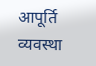आपूर्ति व्यवस्था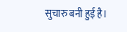सुचारु बनी हुई है।